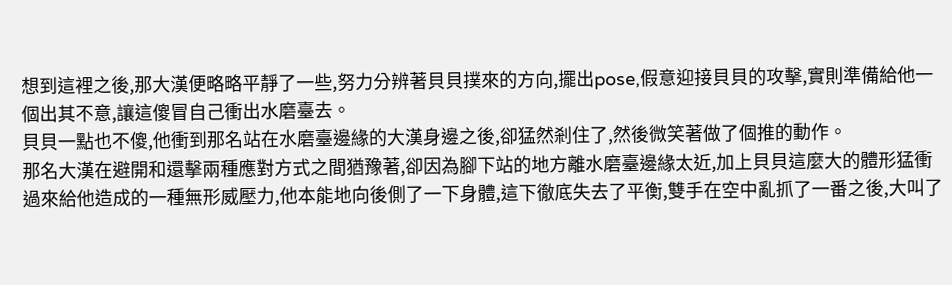想到這裡之後,那大漢便略略平靜了一些,努力分辨著貝貝撲來的方向,擺出pose,假意迎接貝貝的攻擊,實則準備給他一個出其不意,讓這傻冒自己衝出水磨臺去。
貝貝一點也不傻,他衝到那名站在水磨臺邊緣的大漢身邊之後,卻猛然剎住了,然後微笑著做了個推的動作。
那名大漢在避開和還擊兩種應對方式之間猶豫著,卻因為腳下站的地方離水磨臺邊緣太近,加上貝貝這麼大的體形猛衝過來給他造成的一種無形威壓力,他本能地向後側了一下身體,這下徹底失去了平衡,雙手在空中亂抓了一番之後,大叫了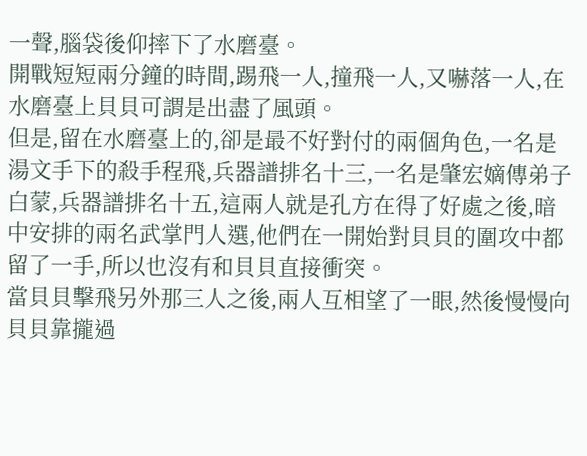一聲,腦袋後仰摔下了水磨臺。
開戰短短兩分鐘的時間,踢飛一人,撞飛一人,又嚇落一人,在水磨臺上貝貝可謂是出盡了風頭。
但是,留在水磨臺上的,卻是最不好對付的兩個角色,一名是湯文手下的殺手程飛,兵器譜排名十三,一名是肇宏嫡傳弟子白蒙,兵器譜排名十五,這兩人就是孔方在得了好處之後,暗中安排的兩名武掌門人選,他們在一開始對貝貝的圍攻中都留了一手,所以也沒有和貝貝直接衝突。
當貝貝擊飛另外那三人之後,兩人互相望了一眼,然後慢慢向貝貝靠攏過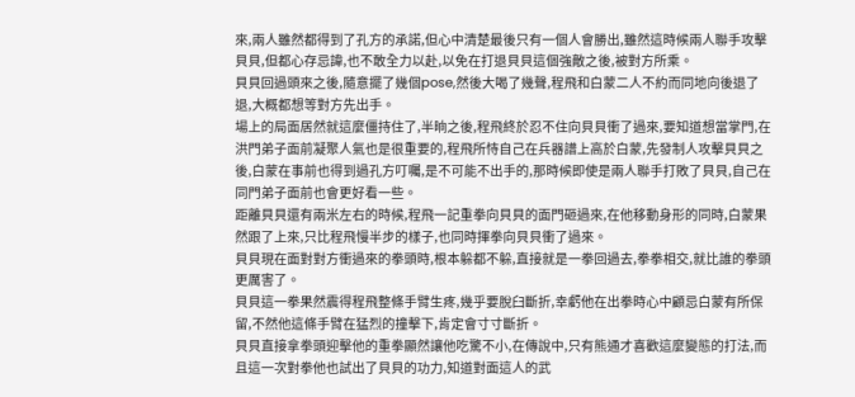來,兩人雖然都得到了孔方的承諾,但心中清楚最後只有一個人會勝出,雖然這時候兩人聯手攻擊貝貝,但都心存忌諱,也不敢全力以赴,以免在打退貝貝這個強敵之後,被對方所乘。
貝貝回過頭來之後,隨意擺了幾個pose,然後大喝了幾聲,程飛和白蒙二人不約而同地向後退了退,大概都想等對方先出手。
場上的局面居然就這麼僵持住了,半晌之後,程飛終於忍不住向貝貝衝了過來,要知道想當掌門,在洪門弟子面前凝聚人氣也是很重要的,程飛所恃自己在兵器譜上高於白蒙,先發制人攻擊貝貝之後,白蒙在事前也得到過孔方叮囑,是不可能不出手的,那時候即使是兩人聯手打敗了貝貝,自己在同門弟子面前也會更好看一些。
距離貝貝還有兩米左右的時候,程飛一記重拳向貝貝的面門砸過來,在他移動身形的同時,白蒙果然跟了上來,只比程飛慢半步的樣子,也同時揮拳向貝貝衝了過來。
貝貝現在面對對方衝過來的拳頭時,根本躲都不躲,直接就是一拳回過去,拳拳相交,就比誰的拳頭更厲害了。
貝貝這一拳果然震得程飛整條手臂生疼,幾乎要脫臼斷折,幸虧他在出拳時心中顧忌白蒙有所保留,不然他這條手臂在猛烈的撞擊下,肯定會寸寸斷折。
貝貝直接拿拳頭迎擊他的重拳顯然讓他吃驚不小,在傳說中,只有熊通才喜歡這麼變態的打法,而且這一次對拳他也試出了貝貝的功力,知道對面這人的武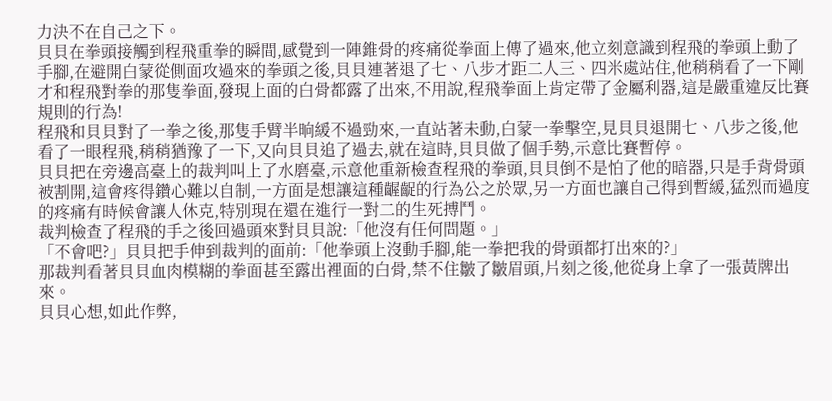力決不在自己之下。
貝貝在拳頭接觸到程飛重拳的瞬間,感覺到一陣錐骨的疼痛從拳面上傳了過來,他立刻意識到程飛的拳頭上動了手腳,在避開白蒙從側面攻過來的拳頭之後,貝貝連著退了七、八步才距二人三、四米處站住,他稍稍看了一下剛才和程飛對拳的那隻拳面,發現上面的白骨都露了出來,不用說,程飛拳面上肯定帶了金屬利器,這是嚴重違反比賽規則的行為!
程飛和貝貝對了一拳之後,那隻手臂半晌緩不過勁來,一直站著未動,白蒙一拳擊空,見貝貝退開七、八步之後,他看了一眼程飛,稍稍猶豫了一下,又向貝貝追了過去,就在這時,貝貝做了個手勢,示意比賽暫停。
貝貝把在旁邊高臺上的裁判叫上了水磨臺,示意他重新檢查程飛的拳頭,貝貝倒不是怕了他的暗器,只是手背骨頭被割開,這會疼得鑽心難以自制,一方面是想讓這種齷齪的行為公之於眾,另一方面也讓自己得到暫緩,猛烈而過度的疼痛有時候會讓人休克,特別現在還在進行一對二的生死搏鬥。
裁判檢查了程飛的手之後回過頭來對貝貝說:「他沒有任何問題。」
「不會吧?」貝貝把手伸到裁判的面前:「他拳頭上沒動手腳,能一拳把我的骨頭都打出來的?」
那裁判看著貝貝血肉模糊的拳面甚至露出裡面的白骨,禁不住皺了皺眉頭,片刻之後,他從身上拿了一張黃牌出來。
貝貝心想,如此作弊,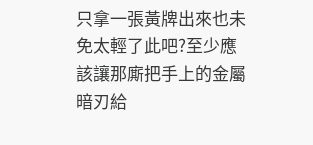只拿一張黃牌出來也未免太輕了此吧?至少應該讓那廝把手上的金屬暗刃給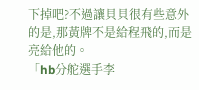下掉吧?不過讓貝貝很有些意外的是,那黃牌不是給程飛的,而是亮給他的。
「hb分舵選手李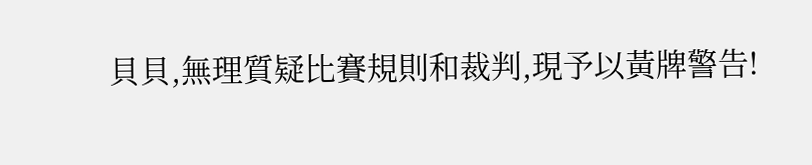貝貝,無理質疑比賽規則和裁判,現予以黃牌警告!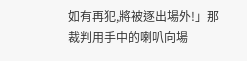如有再犯,將被逐出場外!」那裁判用手中的喇叭向場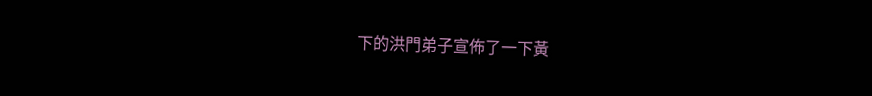下的洪門弟子宣佈了一下黃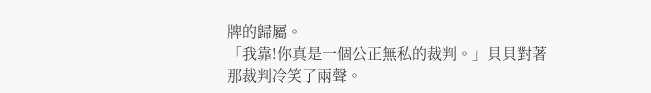牌的歸屬。
「我靠!你真是一個公正無私的裁判。」貝貝對著那裁判冷笑了兩聲。